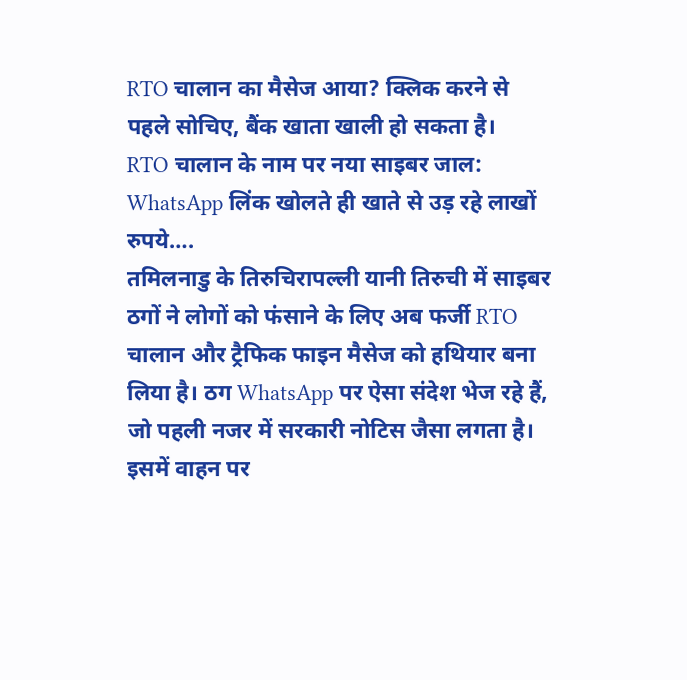RTO चालान का मैसेज आया? क्लिक करने से पहले सोचिए, बैंक खाता खाली हो सकता है।
RTO चालान के नाम पर नया साइबर जाल: WhatsApp लिंक खोलते ही खाते से उड़ रहे लाखों रुपये….
तमिलनाडु के तिरुचिरापल्ली यानी तिरुची में साइबर ठगों ने लोगों को फंसाने के लिए अब फर्जी RTO चालान और ट्रैफिक फाइन मैसेज को हथियार बना लिया है। ठग WhatsApp पर ऐसा संदेश भेज रहे हैं, जो पहली नजर में सरकारी नोटिस जैसा लगता है। इसमें वाहन पर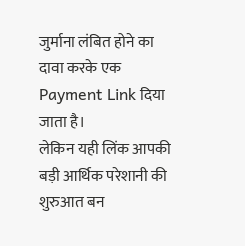जुर्माना लंबित होने का दावा करके एक Payment Link दिया जाता है।
लेकिन यही लिंक आपकी बड़ी आर्थिक परेशानी की शुरुआत बन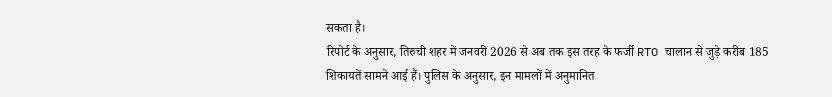सकता है।
रिपोर्ट के अनुसार, तिरुची शहर में जनवरी 2026 से अब तक इस तरह के फर्जी RTO चालान से जुड़े करीब 185 शिकायतें सामने आई हैं। पुलिस के अनुसार, इन मामलों में अनुमानित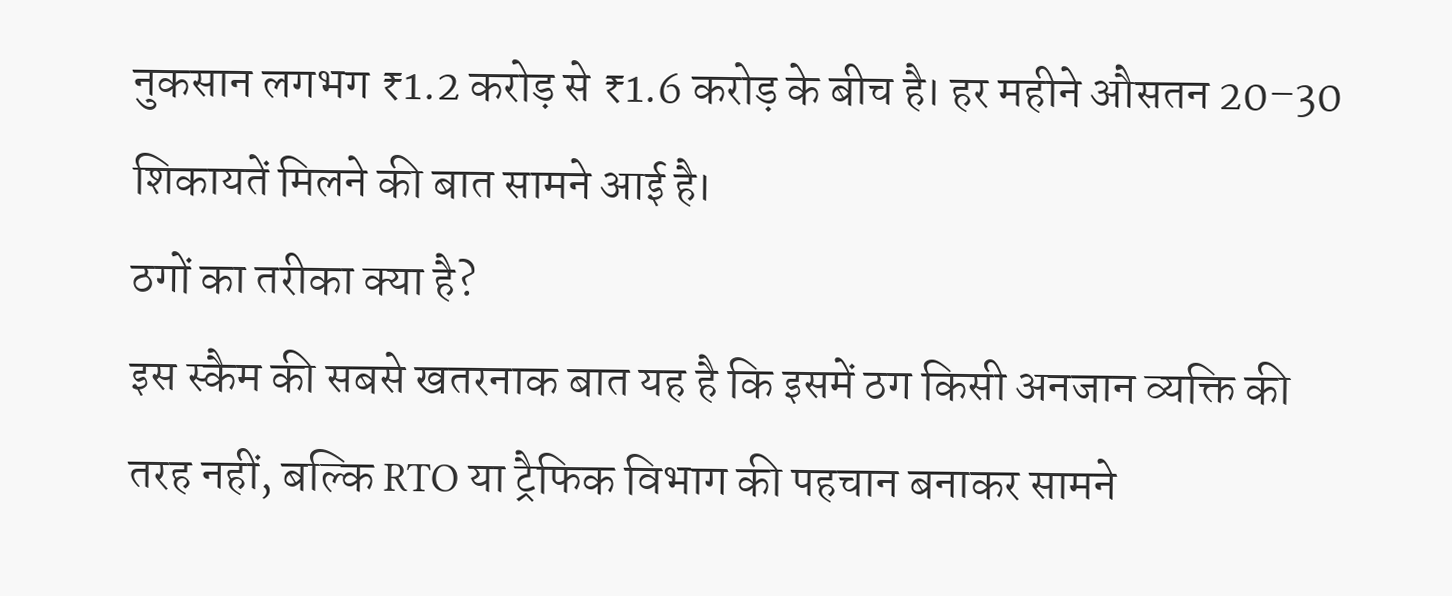नुकसान लगभग ₹1.2 करोड़ से ₹1.6 करोड़ के बीच है। हर महीने औसतन 20–30 शिकायतें मिलने की बात सामने आई है।
ठगों का तरीका क्या है?
इस स्कैम की सबसे खतरनाक बात यह है कि इसमें ठग किसी अनजान व्यक्ति की तरह नहीं, बल्कि RTO या ट्रैफिक विभाग की पहचान बनाकर सामने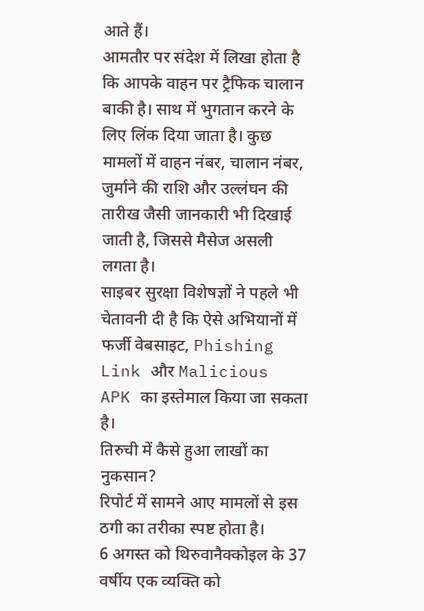आते हैं।
आमतौर पर संदेश में लिखा होता है कि आपके वाहन पर ट्रैफिक चालान बाकी है। साथ में भुगतान करने के लिए लिंक दिया जाता है। कुछ मामलों में वाहन नंबर, चालान नंबर, जुर्माने की राशि और उल्लंघन की तारीख जैसी जानकारी भी दिखाई जाती है, जिससे मैसेज असली लगता है।
साइबर सुरक्षा विशेषज्ञों ने पहले भी चेतावनी दी है कि ऐसे अभियानों में फर्जी वेबसाइट, Phishing Link और Malicious APK का इस्तेमाल किया जा सकता है।
तिरुची में कैसे हुआ लाखों का नुकसान?
रिपोर्ट में सामने आए मामलों से इस ठगी का तरीका स्पष्ट होता है।
6 अगस्त को थिरुवानैक्कोइल के 37 वर्षीय एक व्यक्ति को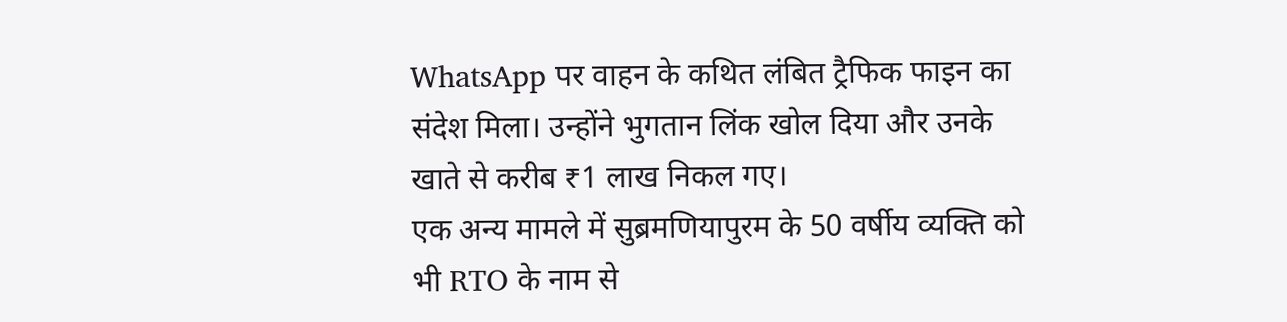WhatsApp पर वाहन के कथित लंबित ट्रैफिक फाइन का संदेश मिला। उन्होंने भुगतान लिंक खोल दिया और उनके खाते से करीब ₹1 लाख निकल गए।
एक अन्य मामले में सुब्रमणियापुरम के 50 वर्षीय व्यक्ति को भी RTO के नाम से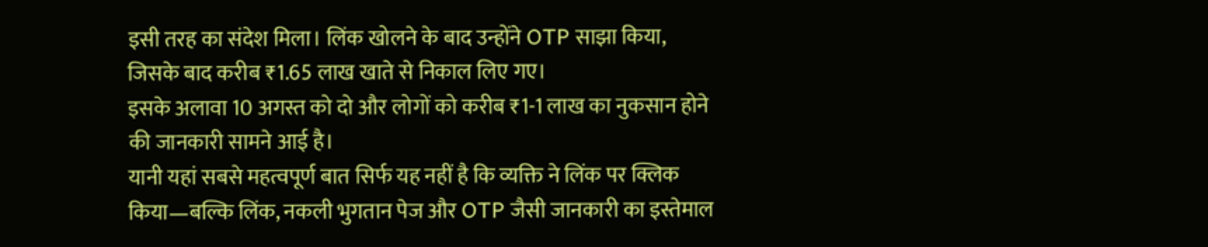इसी तरह का संदेश मिला। लिंक खोलने के बाद उन्होंने OTP साझा किया, जिसके बाद करीब ₹1.65 लाख खाते से निकाल लिए गए।
इसके अलावा 10 अगस्त को दो और लोगों को करीब ₹1-1 लाख का नुकसान होने की जानकारी सामने आई है।
यानी यहां सबसे महत्वपूर्ण बात सिर्फ यह नहीं है कि व्यक्ति ने लिंक पर क्लिक किया—बल्कि लिंक, नकली भुगतान पेज और OTP जैसी जानकारी का इस्तेमाल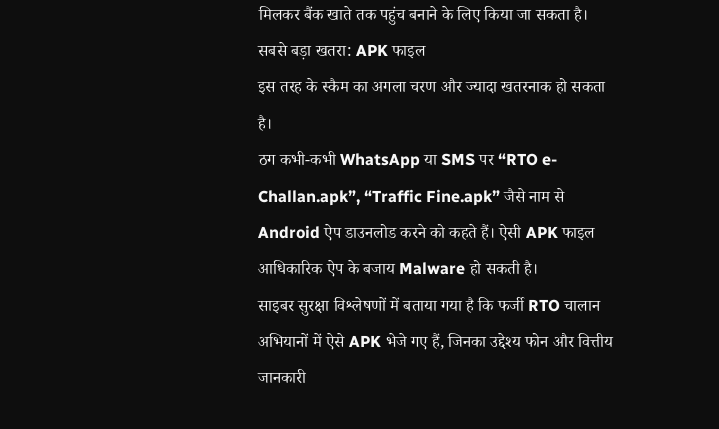मिलकर बैंक खाते तक पहुंच बनाने के लिए किया जा सकता है।
सबसे बड़ा खतरा: APK फाइल
इस तरह के स्कैम का अगला चरण और ज्यादा खतरनाक हो सकता है।
ठग कभी-कभी WhatsApp या SMS पर “RTO e-Challan.apk”, “Traffic Fine.apk” जैसे नाम से Android ऐप डाउनलोड करने को कहते हैं। ऐसी APK फाइल आधिकारिक ऐप के बजाय Malware हो सकती है।
साइबर सुरक्षा विश्लेषणों में बताया गया है कि फर्जी RTO चालान अभियानों में ऐसे APK भेजे गए हैं, जिनका उद्देश्य फोन और वित्तीय जानकारी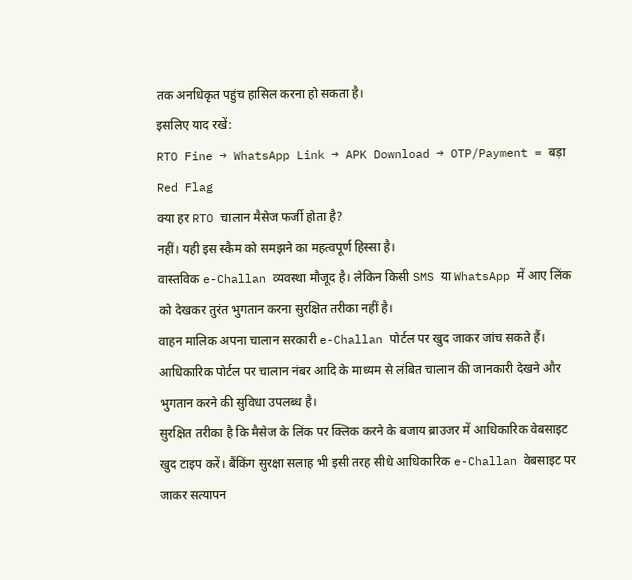तक अनधिकृत पहुंच हासिल करना हो सकता है।
इसलिए याद रखें:
RTO Fine → WhatsApp Link → APK Download → OTP/Payment = बड़ा Red Flag
क्या हर RTO चालान मैसेज फर्जी होता है?
नहीं। यही इस स्कैम को समझने का महत्वपूर्ण हिस्सा है।
वास्तविक e-Challan व्यवस्था मौजूद है। लेकिन किसी SMS या WhatsApp में आए लिंक को देखकर तुरंत भुगतान करना सुरक्षित तरीका नहीं है।
वाहन मालिक अपना चालान सरकारी e-Challan पोर्टल पर खुद जाकर जांच सकते हैं। आधिकारिक पोर्टल पर चालान नंबर आदि के माध्यम से लंबित चालान की जानकारी देखने और भुगतान करने की सुविधा उपलब्ध है।
सुरक्षित तरीका है कि मैसेज के लिंक पर क्लिक करने के बजाय ब्राउजर में आधिकारिक वेबसाइट खुद टाइप करें। बैंकिंग सुरक्षा सलाह भी इसी तरह सीधे आधिकारिक e-Challan वेबसाइट पर जाकर सत्यापन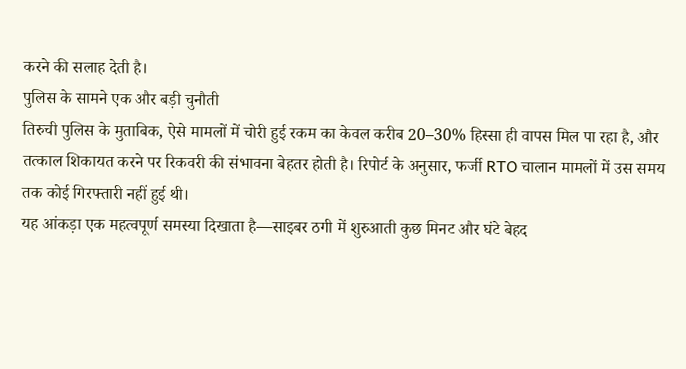करने की सलाह देती है।
पुलिस के सामने एक और बड़ी चुनौती
तिरुची पुलिस के मुताबिक, ऐसे मामलों में चोरी हुई रकम का केवल करीब 20–30% हिस्सा ही वापस मिल पा रहा है, और तत्काल शिकायत करने पर रिकवरी की संभावना बेहतर होती है। रिपोर्ट के अनुसार, फर्जी RTO चालान मामलों में उस समय तक कोई गिरफ्तारी नहीं हुई थी।
यह आंकड़ा एक महत्वपूर्ण समस्या दिखाता है—साइबर ठगी में शुरुआती कुछ मिनट और घंटे बेहद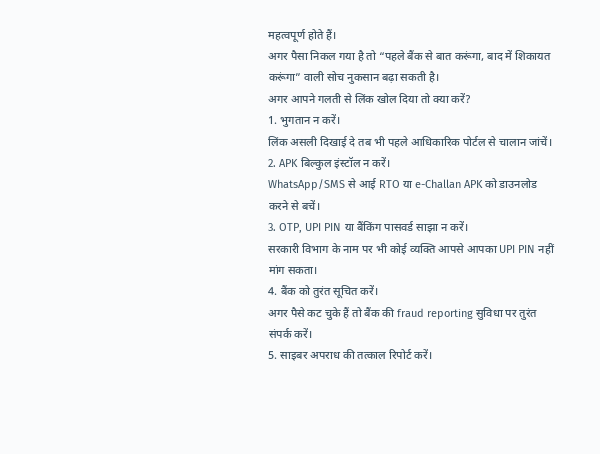महत्वपूर्ण होते हैं।
अगर पैसा निकल गया है तो “पहले बैंक से बात करूंगा, बाद में शिकायत करूंगा” वाली सोच नुकसान बढ़ा सकती है।
अगर आपने गलती से लिंक खोल दिया तो क्या करें?
1. भुगतान न करें।
लिंक असली दिखाई दे तब भी पहले आधिकारिक पोर्टल से चालान जांचें।
2. APK बिल्कुल इंस्टॉल न करें।
WhatsApp/SMS से आई RTO या e-Challan APK को डाउनलोड करने से बचें।
3. OTP, UPI PIN या बैंकिंग पासवर्ड साझा न करें।
सरकारी विभाग के नाम पर भी कोई व्यक्ति आपसे आपका UPI PIN नहीं मांग सकता।
4. बैंक को तुरंत सूचित करें।
अगर पैसे कट चुके हैं तो बैंक की fraud reporting सुविधा पर तुरंत संपर्क करें।
5. साइबर अपराध की तत्काल रिपोर्ट करें।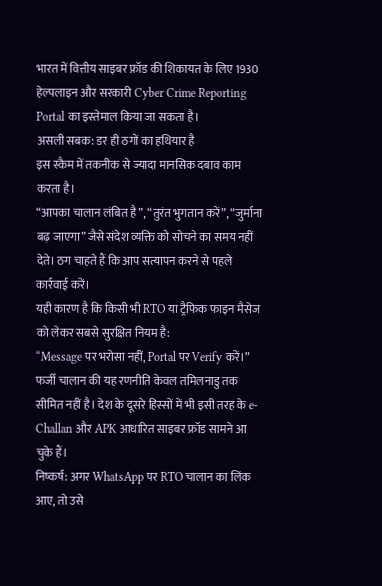भारत में वित्तीय साइबर फ्रॉड की शिकायत के लिए 1930 हेल्पलाइन और सरकारी Cyber Crime Reporting Portal का इस्तेमाल किया जा सकता है।
असली सबक: डर ही ठगों का हथियार है
इस स्कैम में तकनीक से ज्यादा मानसिक दबाव काम करता है।
“आपका चालान लंबित है”, “तुरंत भुगतान करें”, “जुर्माना बढ़ जाएगा” जैसे संदेश व्यक्ति को सोचने का समय नहीं देते। ठग चाहते हैं कि आप सत्यापन करने से पहले कार्रवाई करें।
यही कारण है कि किसी भी RTO या ट्रैफिक फाइन मैसेज को लेकर सबसे सुरक्षित नियम है:
“Message पर भरोसा नहीं, Portal पर Verify करें।”
फर्जी चालान की यह रणनीति केवल तमिलनाडु तक सीमित नहीं है। देश के दूसरे हिस्सों में भी इसी तरह के e-Challan और APK आधारित साइबर फ्रॉड सामने आ चुके हैं।
निष्कर्ष: अगर WhatsApp पर RTO चालान का लिंक आए, तो उसे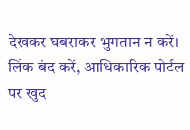देखकर घबराकर भुगतान न करें। लिंक बंद करें, आधिकारिक पोर्टल पर खुद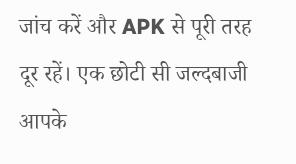जांच करें और APK से पूरी तरह दूर रहें। एक छोटी सी जल्दबाजी आपके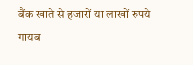बैंक खाते से हजारों या लाखों रुपये गायब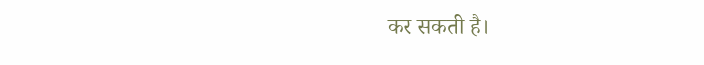कर सकती है।